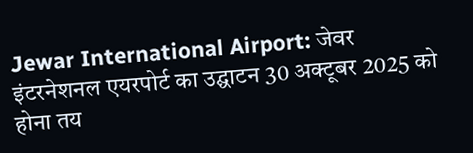Jewar International Airport: जेवर इंटरनेशनल एयरपोर्ट का उद्घाटन 30 अक्टूबर 2025 को होना तय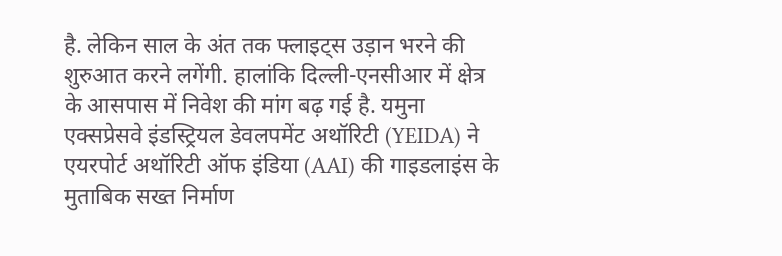है. लेकिन साल के अंत तक फ्लाइट्स उड़ान भरने की शुरुआत करने लगेंगी. हालांकि दिल्ली-एनसीआर में क्षेत्र के आसपास में निवेश की मांग बढ़ गई है. यमुना एक्सप्रेसवे इंडस्ट्रियल डेवलपमेंट अथॉरिटी (YEIDA) ने एयरपोर्ट अथॉरिटी ऑफ इंडिया (AAI) की गाइडलाइंस के मुताबिक सख्त निर्माण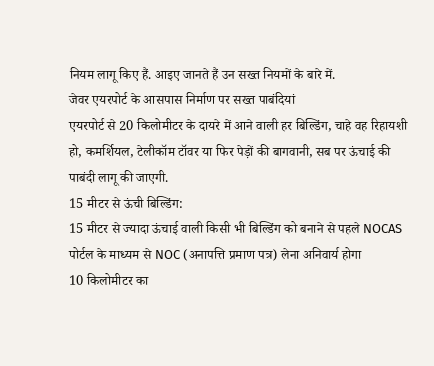नियम लागू किए हैं. आइए जानते हैं उन सख्त नियमों के बारे में.
जेवर एयरपोर्ट के आसपास निर्माण पर सख्त पाबंदियां
एयरपोर्ट से 20 किलोमीटर के दायरे में आने वाली हर बिल्डिंग, चाहे वह रिहायशी हो, कमर्शियल, टेलीकॉम टॉवर या फिर पेड़ों की बागवानी, सब पर ऊंचाई की पाबंदी लागू की जाएगी.
15 मीटर से ऊंची बिल्डिंग:
15 मीटर से ज्यादा ऊंचाई वाली किसी भी बिल्डिंग को बनाने से पहले NOCAS पोर्टल के माध्यम से NOC (अनापत्ति प्रमाण पत्र) लेना अनिवार्य होगा
10 किलोमीटर का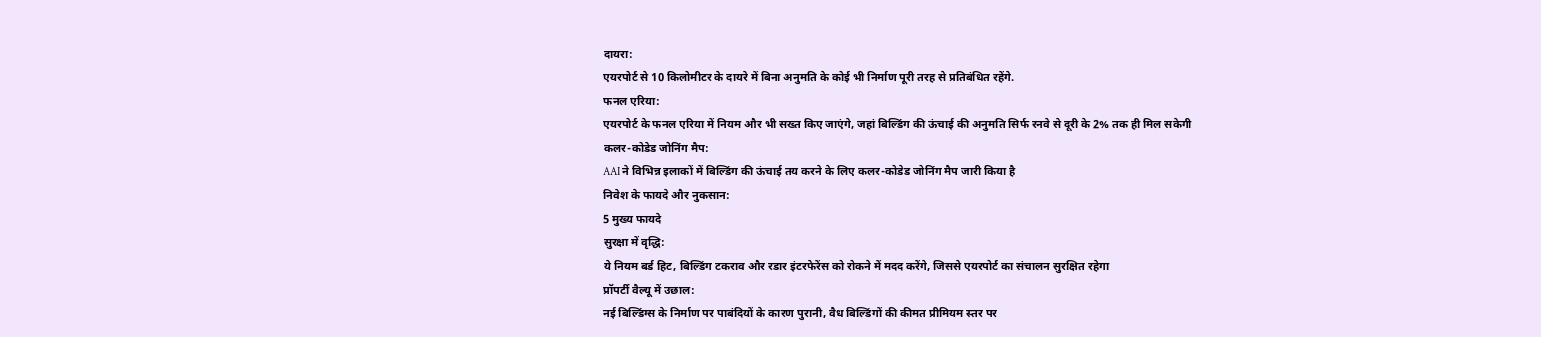दायरा:
एयरपोर्ट से 10 किलोमीटर के दायरे में बिना अनुमति के कोई भी निर्माण पूरी तरह से प्रतिबंधित रहेंगे.
फनल एरिया:
एयरपोर्ट के फनल एरिया में नियम और भी सख्त किए जाएंगे, जहां बिल्डिंग की ऊंचाई की अनुमति सिर्फ रनवे से दूरी के 2% तक ही मिल सकेगी
कलर-कोडेड जोनिंग मैप:
AAI ने विभिन्न इलाकों में बिल्डिंग की ऊंचाई तय करने के लिए कलर-कोडेड जोनिंग मैप जारी किया है
निवेश के फायदे और नुकसान:
5 मुख्य फायदे
सुरक्षा में वृद्धि:
ये नियम बर्ड हिट, बिल्डिंग टकराव और रडार इंटरफेरेंस को रोकने में मदद करेंगे, जिससे एयरपोर्ट का संचालन सुरक्षित रहेगा
प्रॉपर्टी वैल्यू में उछाल:
नई बिल्डिंग्स के निर्माण पर पाबंदियों के कारण पुरानी, वैध बिल्डिंगों की कीमत प्रीमियम स्तर पर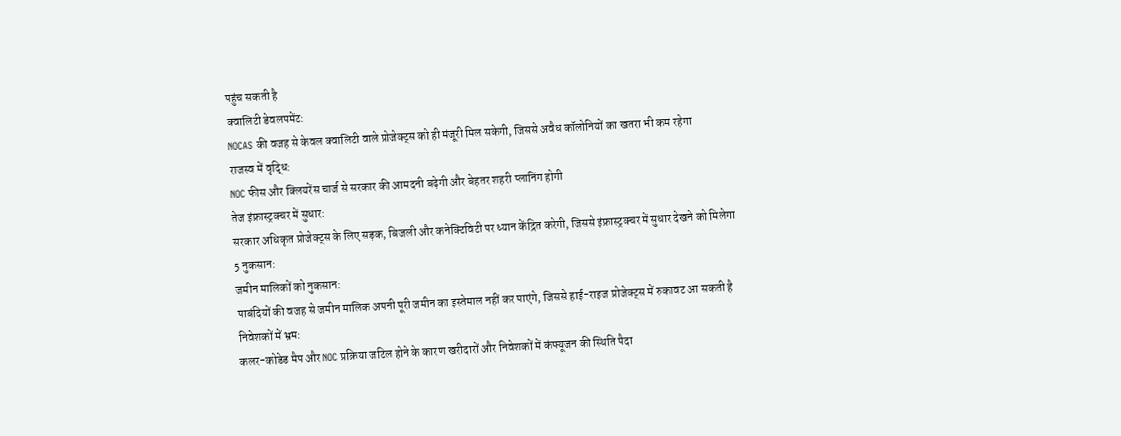पहुंच सकती है
क्वालिटी डेवलपमेंट:
NOCAS की वजह से केवल क्वालिटी वाले प्रोजेक्ट्स को ही मंजूरी मिल सकेगी, जिससे अवैध कॉलोनियों का खतरा भी कम रहेगा
राजस्व में वृद्धि:
NOC फीस और क्लियरेंस चार्ज से सरकार की आमदनी बढ़ेगी और बेहतर शहरी प्लानिंग होगी
तेज इंफ्रास्ट्रक्चर में सुधार:
सरकार अधिकृत प्रोजेक्ट्स के लिए सड़क, बिजली और कनेक्टिविटी पर ध्यान केंद्रित करेगी, जिससे इंफ्रास्ट्रक्चर में सुधार देखने को मिलेगा
5 नुकसान:
जमीन मालिकों को नुकसान:
पाबंदियों की वजह से जमीन मालिक अपनी पूरी जमीन का इस्तेमाल नहीं कर पाएंगे, जिससे हाई-राइज प्रोजेक्ट्स में रुकावट आ सकती है
निवेशकों में भ्रम:
कलर-कोडेड मैप और NOC प्रक्रिया जटिल होने के कारण खरीदारों और निवेशकों में कंफ्यूजन की स्थिति पैदा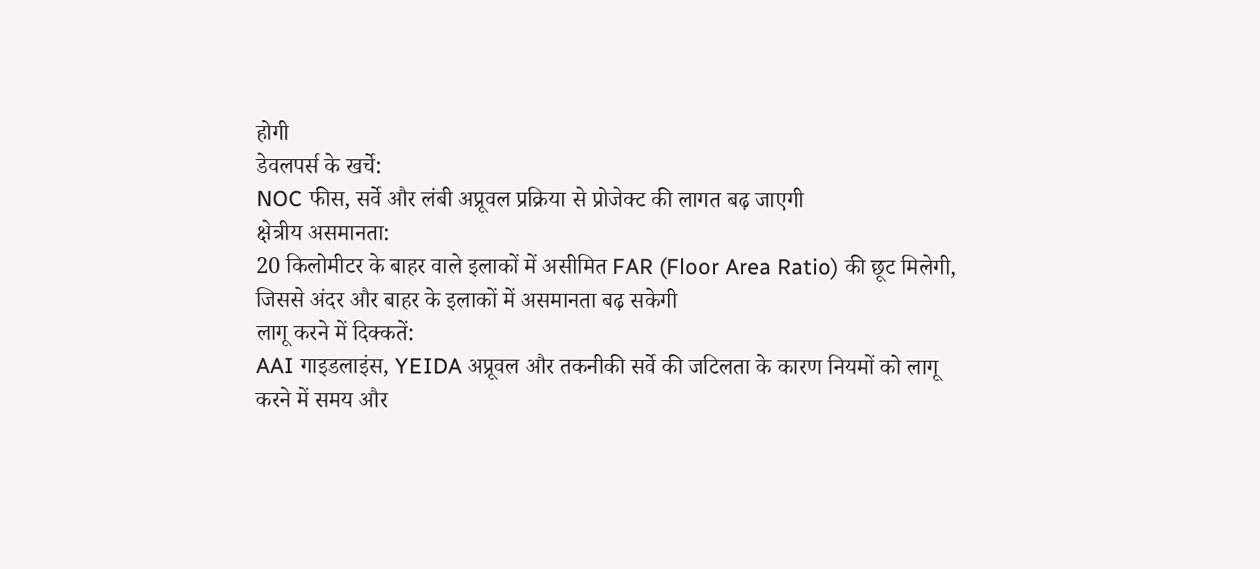होगी
डेवलपर्स के खर्चे:
NOC फीस, सर्वे और लंबी अप्रूवल प्रक्रिया से प्रोजेक्ट की लागत बढ़ जाएगी
क्षेत्रीय असमानता:
20 किलोमीटर के बाहर वाले इलाकों में असीमित FAR (Floor Area Ratio) की छूट मिलेगी, जिससे अंदर और बाहर के इलाकों में असमानता बढ़ सकेगी
लागू करने में दिक्कतें:
AAI गाइडलाइंस, YEIDA अप्रूवल और तकनीकी सर्वे की जटिलता के कारण नियमों को लागू करने में समय और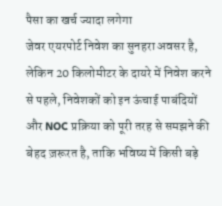पैसा का खर्च ज्यादा लगेगा
जेवर एयरपोर्ट निवेश का सुनहरा अवसर है, लेकिन 20 किलोमीटर के दायरे में निवेश करने से पहले, निवेशकों को इन ऊंचाई पाबंदियों और NOC प्रक्रिया को पूरी तरह से समझने की बेहद ज़रूरत है, ताकि भविष्य में किसी बड़े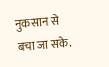नुकसान से बचा जा सके.